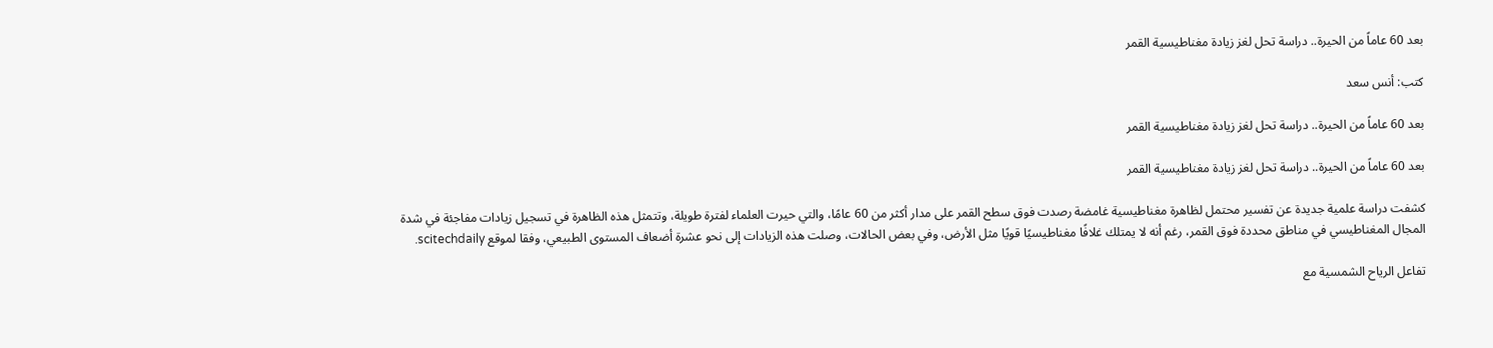بعد 60 عاماً من الحيرة.. دراسة تحل لغز زيادة مغناطيسية القمر

كتب: أنس سعد

بعد 60 عاماً من الحيرة.. دراسة تحل لغز زيادة مغناطيسية القمر

بعد 60 عاماً من الحيرة.. دراسة تحل لغز زيادة مغناطيسية القمر

كشفت دراسة علمية جديدة عن تفسير محتمل لظاهرة مغناطيسية غامضة رصدت فوق سطح القمر على مدار أكثر من 60 عامًا، والتي حيرت العلماء لفترة طويلة، وتتمثل هذه الظاهرة في تسجيل زيادات مفاجئة في شدة المجال المغناطيسي في مناطق محددة فوق القمر، رغم أنه لا يمتلك غلافًا مغناطيسيًا قويًا مثل الأرض، وفي بعض الحالات، وصلت هذه الزيادات إلى نحو عشرة أضعاف المستوى الطبيعي، وفقا لموقع scitechdaily.

تفاعل الرياح الشمسية مع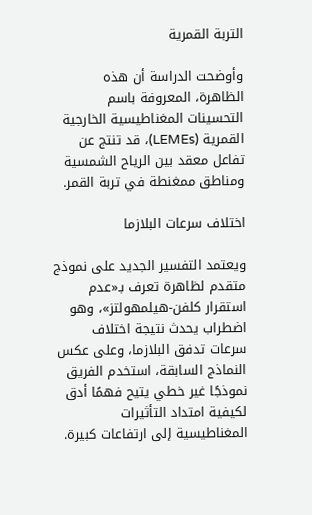التربة القمرية

وأوضحت الدراسة أن هذه الظاهرة، المعروفة باسم التحسينات المغناطيسية الخارجية القمرية (LEMEs)، قد تنتج عن تفاعل معقد بين الرياح الشمسية ومناطق ممغنطة في تربة القمر.

اختلاف سرعات البلازما

ويعتمد التفسير الجديد على نموذج متقدم لظاهرة تعرف بـ«عدم استقرار كلفن-هيلمهولتز»، وهو اضطراب يحدث نتيجة اختلاف سرعات تدفق البلازما، وعلى عكس النماذج السابقة، استخدم الفريق نموذجًا غير خطي يتيح فهمًا أدق لكيفية امتداد التأثيرات المغناطيسية إلى ارتفاعات كبيرة.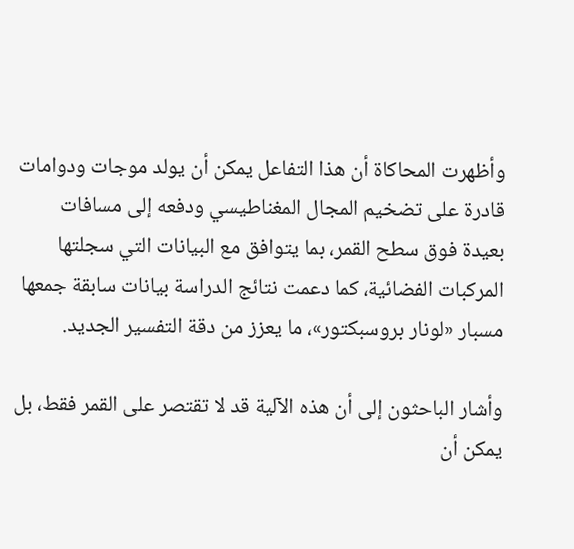وأظهرت المحاكاة أن هذا التفاعل يمكن أن يولد موجات ودوامات قادرة على تضخيم المجال المغناطيسي ودفعه إلى مسافات بعيدة فوق سطح القمر، بما يتوافق مع البيانات التي سجلتها المركبات الفضائية، كما دعمت نتائج الدراسة بيانات سابقة جمعها مسبار «لونار بروسبكتور»، ما يعزز من دقة التفسير الجديد.

وأشار الباحثون إلى أن هذه الآلية قد لا تقتصر على القمر فقط، بل يمكن أن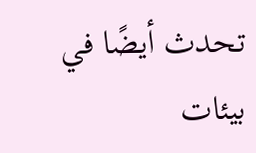تحدث أيضًا في بيئات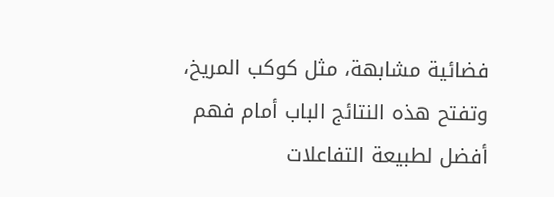فضائية مشابهة، مثل كوكب المريخ، وتفتح هذه النتائج الباب أمام فهم أفضل لطبيعة التفاعلات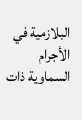البلازمية في الأجرام السماوية ذات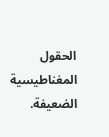الحقول المغناطيسية الضعيفة.